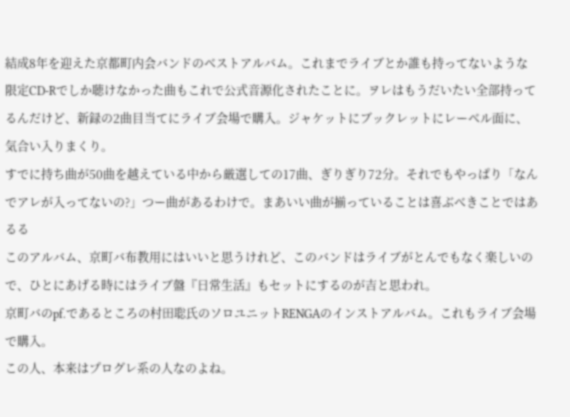結成8年を迎えた京都町内会バンドのベストアルバム。これまでライブとか誰も持ってないような限定CD-Rでしか聴けなかった曲もこれで公式音源化されたことに。ヲレはもうだいたい全部持ってるんだけど、新録の2曲目当てにライブ会場で購入。ジャケットにブックレットにレーベル面に、気合い入りまくり。
すでに持ち曲が50曲を越えている中から厳選しての17曲、ぎりぎり72分。それでもやっぱり「なんでアレが入ってないの?」つー曲があるわけで。まあいい曲が揃っていることは喜ぶべきことではあるる
このアルバム、京町バ布教用にはいいと思うけれど、このバンドはライブがとんでもなく楽しいので、ひとにあげる時にはライブ盤『日常生活』もセットにするのが吉と思われ。
京町バのpf.であるところの村田聡氏のソロユニットRENGAのインストアルバム。これもライブ会場で購入。
この人、本来はプログレ系の人なのよね。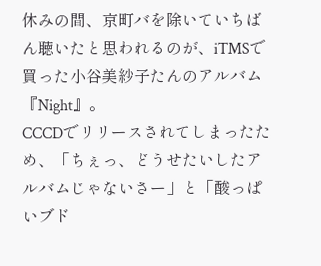休みの間、京町バを除いていちばん聴いたと思われるのが、iTMSで買った小谷美紗子たんのアルバム『Night』。
CCCDでリリースされてしまったため、「ちぇっ、どうせたいしたアルバムじゃないさー」と「酸っぱいブド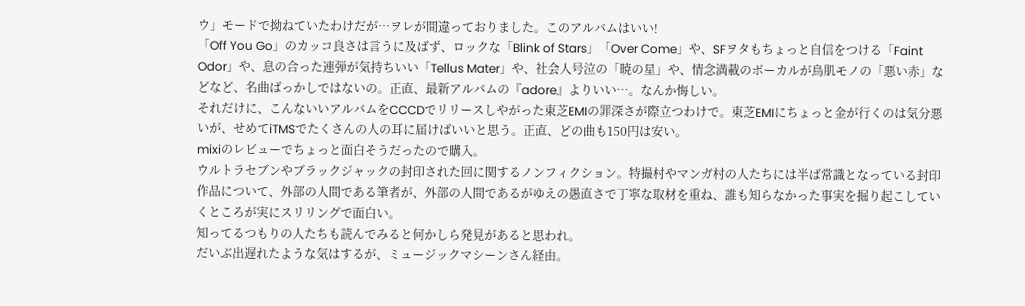ウ」モードで拗ねていたわけだが…ヲレが間違っておりました。このアルバムはいい!
「Off You Go」のカッコ良さは言うに及ばず、ロックな「Blink of Stars」「Over Come」や、SFヲタもちょっと自信をつける「Faint Odor」や、息の合った連弾が気持ちいい「Tellus Mater」や、社会人号泣の「暁の星」や、情念満載のボーカルが鳥肌モノの「悪い赤」などなど、名曲ばっかしではないの。正直、最新アルバムの『adore』よりいい…。なんか悔しい。
それだけに、こんないいアルバムをCCCDでリリースしやがった東芝EMIの罪深さが際立つわけで。東芝EMIにちょっと金が行くのは気分悪いが、せめてiTMSでたくさんの人の耳に届けばいいと思う。正直、どの曲も150円は安い。
mixiのレビューでちょっと面白そうだったので購入。
ウルトラセブンやブラックジャックの封印された回に関するノンフィクション。特撮村やマンガ村の人たちには半ば常識となっている封印作品について、外部の人間である筆者が、外部の人間であるがゆえの愚直さで丁寧な取材を重ね、誰も知らなかった事実を掘り起こしていくところが実にスリリングで面白い。
知ってるつもりの人たちも読んでみると何かしら発見があると思われ。
だいぶ出遅れたような気はするが、ミュージックマシーンさん経由。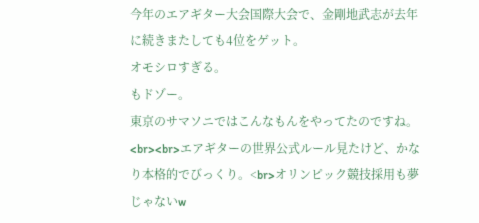今年のエアギター大会国際大会で、金剛地武志が去年に続きまたしても4位をゲット。
オモシロすぎる。
もドゾー。
東京のサマソニではこんなもんをやってたのですね。<br><br>エアギターの世界公式ルール見たけど、かなり本格的でびっくり。<br>オリンピック競技採用も夢じゃないw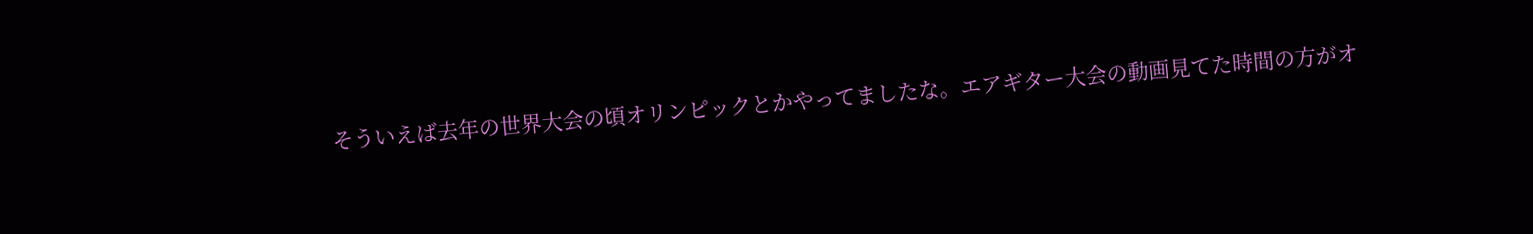そういえば去年の世界大会の頃オリンピックとかやってましたな。エアギター大会の動画見てた時間の方がオ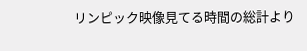リンピック映像見てる時間の総計より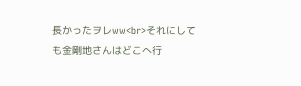長かったヲレww<br>それにしても金剛地さんはどこへ行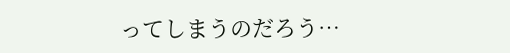ってしまうのだろう…